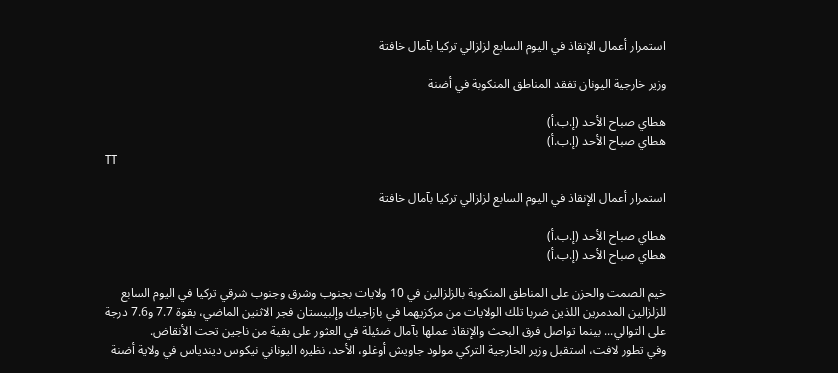استمرار أعمال الإنقاذ في اليوم السابع لزلزالي تركيا بآمال خافتة

وزير خارجية اليونان تفقد المناطق المنكوبة في أضنة

هطاي صباح الأحد (إ.ب.أ)
هطاي صباح الأحد (إ.ب.أ)
TT

استمرار أعمال الإنقاذ في اليوم السابع لزلزالي تركيا بآمال خافتة

هطاي صباح الأحد (إ.ب.أ)
هطاي صباح الأحد (إ.ب.أ)

خيم الصمت والحزن على المناطق المنكوبة بالزلزالين في 10 ولايات بجنوب وشرق وجنوب شرقي تركيا في اليوم السابع للزلزالين المدمرين اللذين ضربا تلك الولايات من مركزيهما في بازاجيك وإلبيستان فجر الاثنين الماضي، بقوة 7.7 و7.6 درجة على التوالي... بينما تواصل فرق البحث والإنقاذ عملها بآمال ضئيلة في العثور على بقية من ناجين تحت الأنقاض.
وفي تطور لافت، استقبل وزير الخارجية التركي مولود جاويش أوغلو، الأحد، نظيره اليوناني نيكوس ديندياس في ولاية أضنة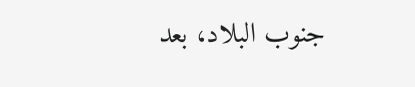جنوب البلاد، بعد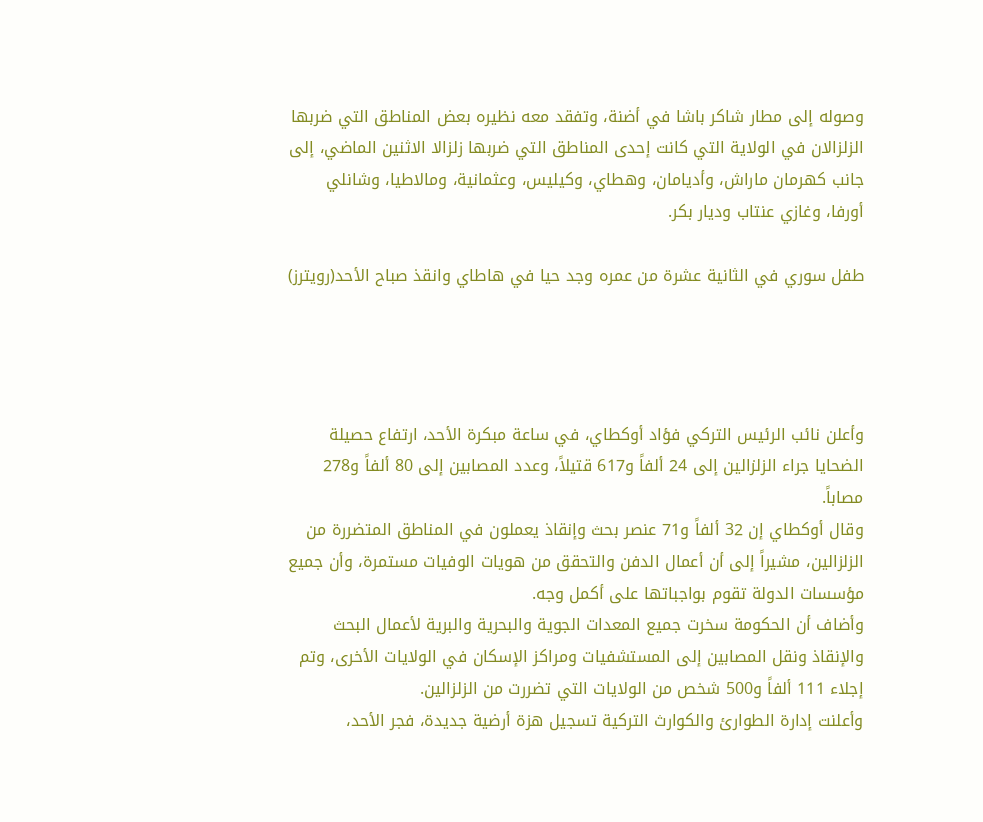وصوله إلى مطار شاكر باشا في أضنة، وتفقد معه نظيره بعض المناطق التي ضربها الزلزالان في الولاية التي كانت إحدى المناطق التي ضربها زلزالا الاثنين الماضي، إلى جانب كهرمان ماراش، وأديامان، وهطاي، وكيليس، وعثمانية، ومالاطيا، وشانلي أورفا، وغازي عنتاب وديار بكر.

طفل سوري في الثانية عشرة من عمره وجد حيا في هاطاي وانقذ صباح الأحد(رويترز)




وأعلن نائب الرئيس التركي فؤاد أوكطاي، في ساعة مبكرة الأحد، ارتفاع حصيلة الضحايا جراء الزلزالين إلى 24 ألفاً و617 قتيلاً، وعدد المصابين إلى 80 ألفاً و278 مصاباً.
وقال أوكطاي إن 32 ألفاً و71 عنصر بحث وإنقاذ يعملون في المناطق المتضررة من الزلزالين، مشيراً إلى أن أعمال الدفن والتحقق من هويات الوفيات مستمرة، وأن جميع مؤسسات الدولة تقوم بواجباتها على أكمل وجه.
وأضاف أن الحكومة سخرت جميع المعدات الجوية والبحرية والبرية لأعمال البحث والإنقاذ ونقل المصابين إلى المستشفيات ومراكز الإسكان في الولايات الأخرى، وتم إجلاء 111 ألفاً و500 شخص من الولايات التي تضررت من الزلزالين.
وأعلنت إدارة الطوارئ والكوارث التركية تسجيل هزة أرضية جديدة، فجر الأحد،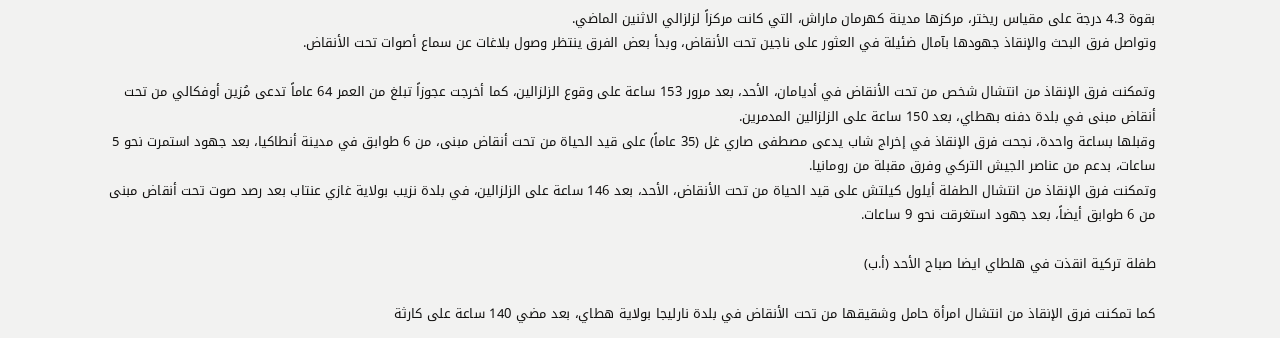بقوة 4.3 درجة على مقياس ريختر، مركزها مدينة كهرمان ماراش، التي كانت مركزاً لزلزالي الاثنين الماضي.
وتواصل فرق البحث والإنقاذ جهودها بآمال ضئيلة في العثور على ناجين تحت الأنقاض، وبدأ بعض الفرق ينتظر وصول بلاغات عن سماع أصوات تحت الأنقاض.

وتمكنت فرق الإنقاذ من انتشال شخص من تحت الأنقاض في أديامان، الأحد، بعد مرور 153 ساعة على وقوع الزلزالين، كما أخرجت عجوزاً تبلغ من العمر 64 عاماً تدعى مُزين أوفكالي من تحت أنقاض مبنى في بلدة دفنه بهطاي، بعد 150 ساعة على الزلزالين المدمرين.
وقبلها بساعة واحدة، نجحت فرق الإنقاذ في إخراج شاب يدعى مصطفى صاري غل (35 عاماً) على قيد الحياة من تحت أنقاض مبنى، من 6 طوابق في مدينة أنطاكيا، بعد جهود استمرت نحو 5 ساعات، بدعم من عناصر الجيش التركي وفرق مقبلة من رومانيا.
وتمكنت فرق الإنقاذ من انتشال الطفلة أيلول كيلتش على قيد الحياة من تحت الأنقاض، الأحد، بعد 146 ساعة على الزلزالين، في بلدة نزيب بولاية غازي عنتاب بعد رصد صوت تحت أنقاض مبنى من 6 طوابق أيضاً، بعد جهود استغرقت نحو 9 ساعات.

طفلة تركية انقذت في هلطاي ايضا صباح الأحد (أ.ب)

كما تمكنت فرق الإنقاذ من انتشال امرأة حامل وشقيقها من تحت الأنقاض في بلدة نارليجا بولاية هطاي، بعد مضي 140 ساعة على كارثة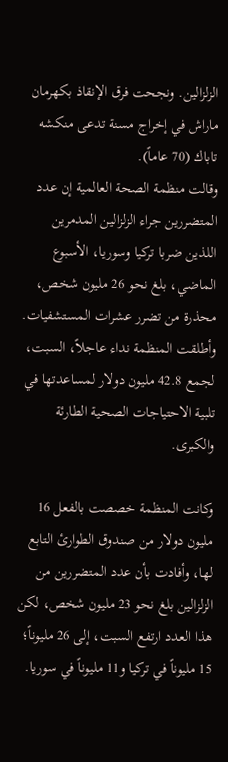الزلزالين. ونجحت فرق الإنقاذ بكهرمان ماراش في إخراج مسنة تدعى منكشه تاباك (70 عاماً).
وقالت منظمة الصحة العالمية إن عدد المتضررين جراء الزلزالين المدمرين اللذين ضربا تركيا وسوريا، الأسبوع الماضي، بلغ نحو 26 مليون شخص، محذرة من تضرر عشرات المستشفيات. وأطلقت المنظمة نداء عاجلاً، السبت، لجمع 42.8 مليون دولار لمساعدتها في تلبية الاحتياجات الصحية الطارئة والكبرى.

وكانت المنظمة خصصت بالفعل 16 مليون دولار من صندوق الطوارئ التابع لها، وأفادت بأن عدد المتضررين من الزلزالين بلغ نحو 23 مليون شخص، لكن هذا العدد ارتفع السبت، إلى 26 مليوناً؛ 15 مليوناً في تركيا و11 مليوناً في سوريا.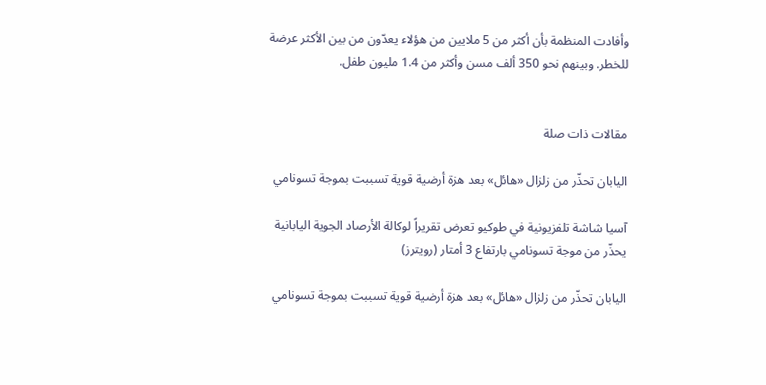وأفادت المنظمة بأن أكثر من 5 ملايين من هؤلاء يعدّون من بين الأكثر عرضة للخطر. وبينهم نحو 350 ألف مسن وأكثر من 1.4 مليون طفل.


مقالات ذات صلة

اليابان تحذّر من زلزال «هائل» بعد هزة أرضية قوية تسببت بموجة تسونامي

آسيا شاشة تلفزيونية في طوكيو تعرض تقريراً لوكالة الأرصاد الجوية اليابانية يحذّر من موجة تسونامي بارتفاع 3 أمتار (رويترز)

اليابان تحذّر من زلزال «هائل» بعد هزة أرضية قوية تسببت بموجة تسونامي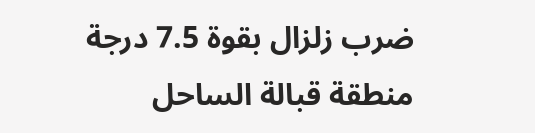ضرب زلزال بقوة 7.5 درجة منطقة قبالة الساحل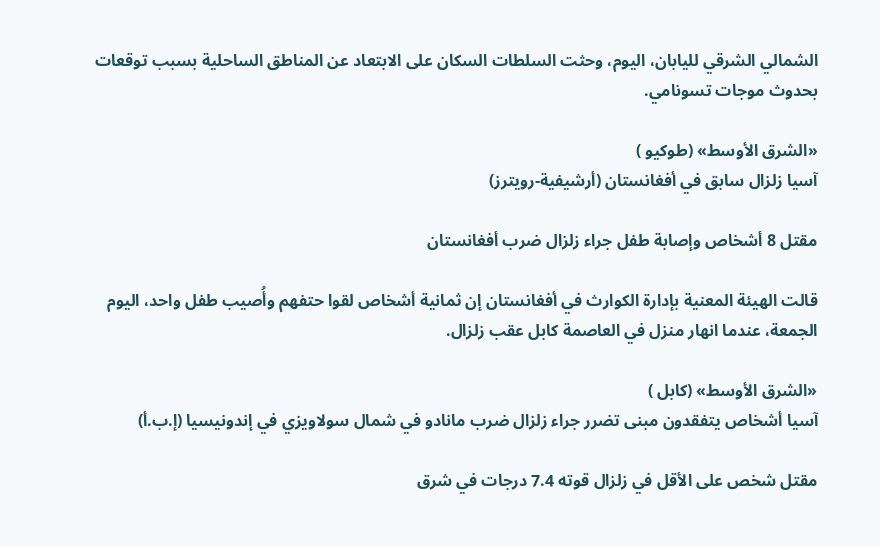الشمالي الشرقي لليابان، اليوم، وحثت السلطات السكان على الابتعاد عن المناطق الساحلية بسبب توقعات بحدوث موجات تسونامي.

«الشرق الأوسط» (طوكيو )
آسيا زلزال سابق في أفغانستان (أرشيفية-رويترز)

مقتل 8 أشخاص وإصابة طفل جراء زلزال ضرب أفغانستان

قالت الهيئة المعنية بإدارة الكوارث في أفغانستان إن ثمانية أشخاص لقوا حتفهم وأُصيب طفل واحد، اليوم الجمعة، عندما انهار منزل في العاصمة كابل عقب زلزال.

«الشرق الأوسط» (كابل )
آسيا أشخاص يتفقدون مبنى تضرر جراء زلزال ضرب مانادو في شمال سولاويزي في إندونيسيا (إ.ب.أ)

مقتل شخص على الأقل في زلزال قوته 7.4 درجات في شرق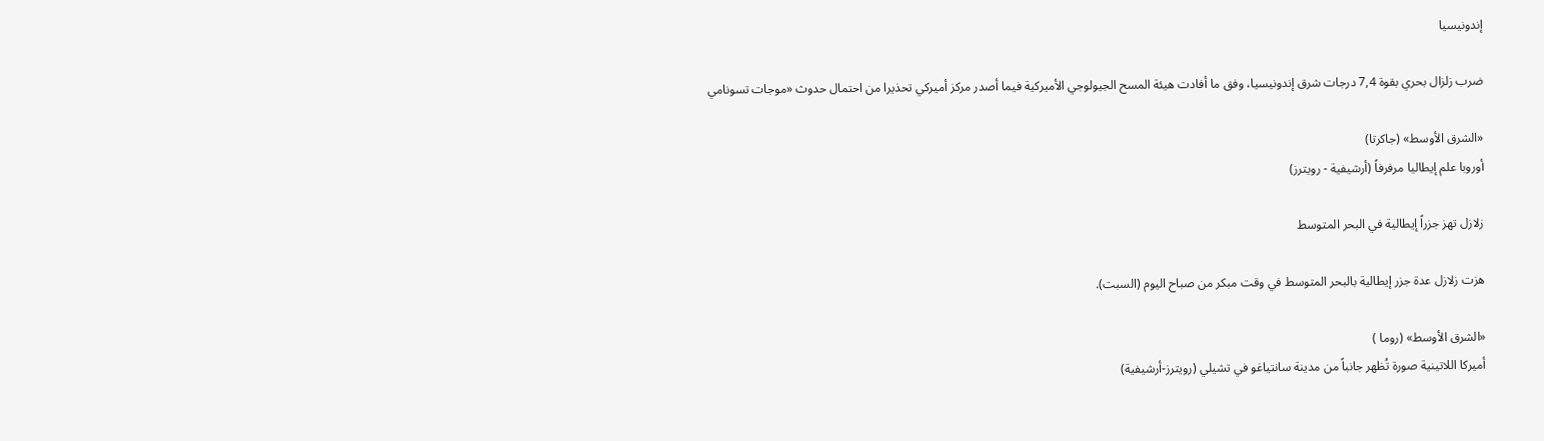إندونيسيا

ضرب زلزال بحري بقوة 7,4 درجات شرق إندونيسيا، وفق ما أفادت هيئة المسح الجيولوجي الأميركية فيما أصدر مركز أميركي تحذيرا من احتمال حدوث «موجات تسونامي

«الشرق الأوسط» (جاكرتا)
أوروبا علم إيطاليا مرفرفاً (أرشيفية - رويترز)

زلازل تهز جزراً إيطالية في البحر المتوسط

هزت زلازل عدة جزر إيطالية بالبحر المتوسط في وقت مبكر من صباح اليوم (السبت).

«الشرق الأوسط» (روما )
أميركا اللاتينية صورة تُظهر جانباً من مدينة سانتياغو في تشيلي (رويترز-أرشيفية)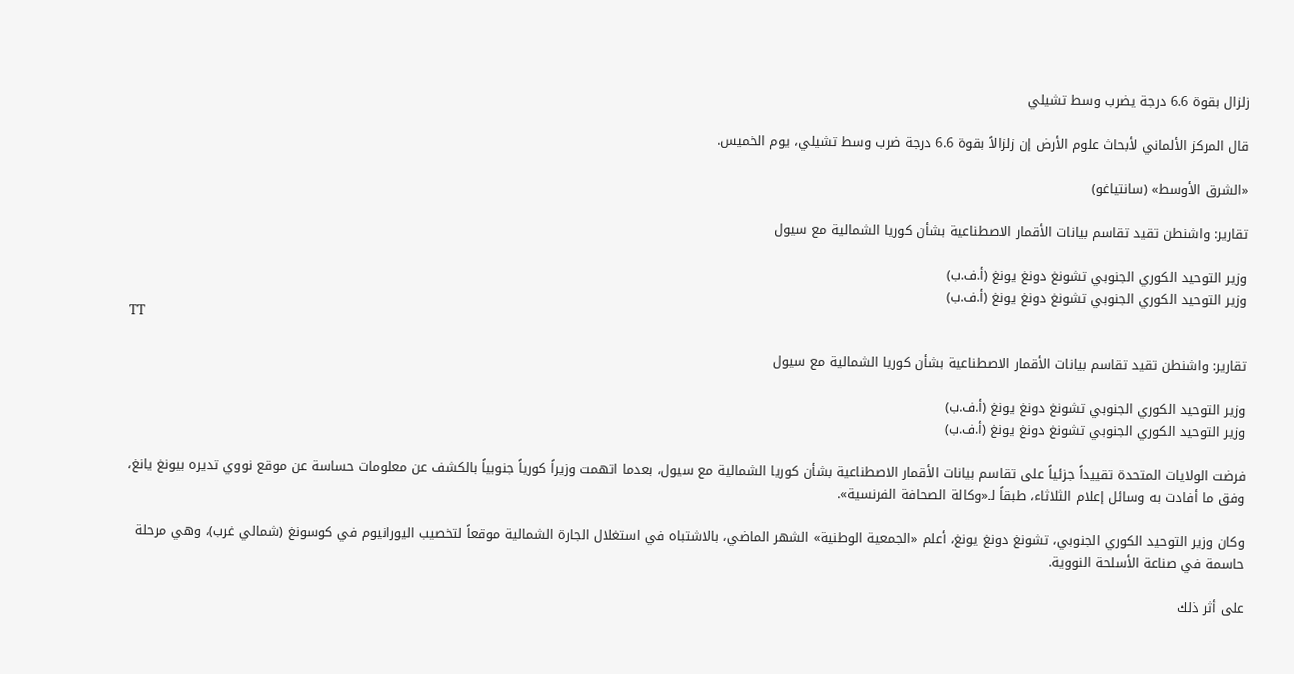زلزال بقوة 6.6 درجة يضرب وسط تشيلي

قال المركز الألماني لأبحاث علوم الأرض إن زلزالاً بقوة 6.6 درجة ضرب وسط تشيلي، يوم الخميس.

«الشرق الأوسط» (سانتياغو)

تقارير: واشنطن تقيد تقاسم بيانات الأقمار الاصطناعية بشأن كوريا الشمالية مع سيول

وزير التوحيد الكوري الجنوبي تشونغ دونغ يونغ (أ.ف.ب)
وزير التوحيد الكوري الجنوبي تشونغ دونغ يونغ (أ.ف.ب)
TT

تقارير: واشنطن تقيد تقاسم بيانات الأقمار الاصطناعية بشأن كوريا الشمالية مع سيول

وزير التوحيد الكوري الجنوبي تشونغ دونغ يونغ (أ.ف.ب)
وزير التوحيد الكوري الجنوبي تشونغ دونغ يونغ (أ.ف.ب)

فرضت الولايات المتحدة تقييداً جزئياً على تقاسم بيانات الأقمار الاصطناعية بشأن كوريا الشمالية مع سيول، بعدما اتهمت وزيراً كورياً جنوبياً بالكشف عن معلومات حساسة عن موقع نووي تديره بيونغ يانغ، وفق ما أفادت به وسائل إعلام الثلاثاء، طبقاً لـ«وكالة الصحافة الفرنسية».

وكان وزير التوحيد الكوري الجنوبي، تشونغ دونغ يونغ، أعلم «الجمعية الوطنية» الشهر الماضي، بالاشتباه في استغلال الجارة الشمالية موقعاً لتخصيب اليورانيوم في كوسونغ (شمالي غرب)، وهي مرحلة حاسمة في صناعة الأسلحة النووية.

على أثر ذلك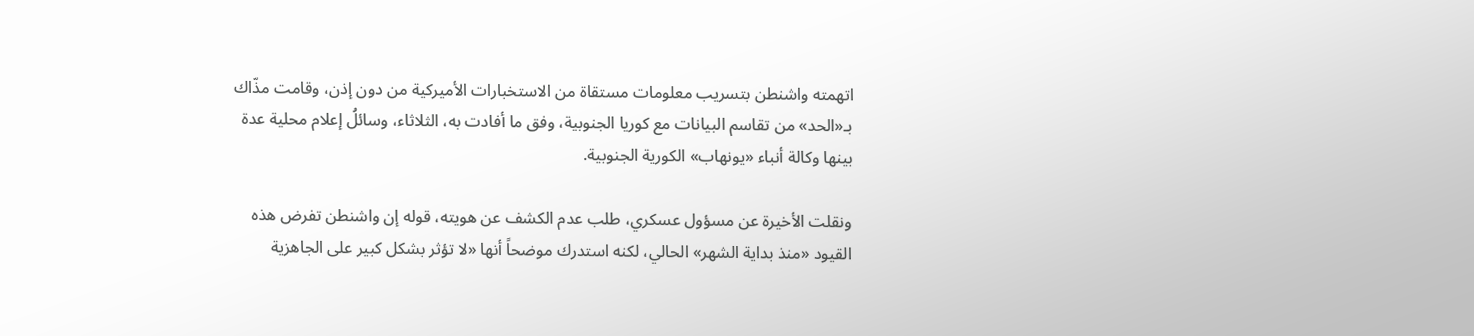اتهمته واشنطن بتسريب معلومات مستقاة من الاستخبارات الأميركية من دون إذن، وقامت مذّاك بـ«الحد» من تقاسم البيانات مع كوريا الجنوبية، وفق ما أفادت به، الثلاثاء، وسائلُ إعلام محلية عدة بينها وكالة أنباء «يونهاب» الكورية الجنوبية.

ونقلت الأخيرة عن مسؤول عسكري، طلب عدم الكشف عن هويته، قوله إن واشنطن تفرض هذه القيود «منذ بداية الشهر» الحالي، لكنه استدرك موضحاً أنها «لا تؤثر بشكل كبير على الجاهزية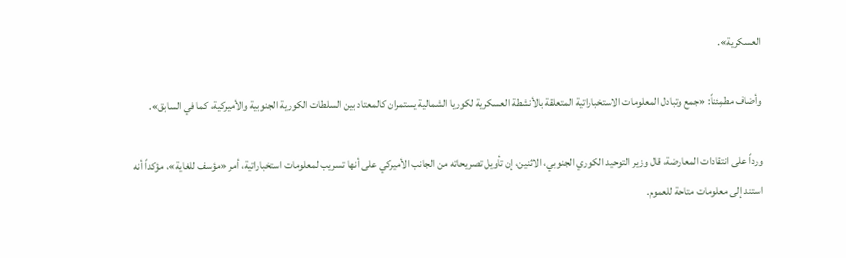العسكرية».

وأضاف مطمِئناً: «جمع وتبادل المعلومات الاستخباراتية المتعلقة بالأنشطة العسكرية لكوريا الشمالية يستمران كالمعتاد بين السلطات الكورية الجنوبية والأميركية، كما في السابق».

ورداً على انتقادات المعارضة، قال وزير التوحيد الكوري الجنوبي، الاثنين، إن تأويل تصريحاته من الجانب الأميركي على أنها تسريب لمعلومات استخباراتية، أمر «مؤسف للغاية»، مؤكداً أنه استند إلى معلومات متاحة للعموم.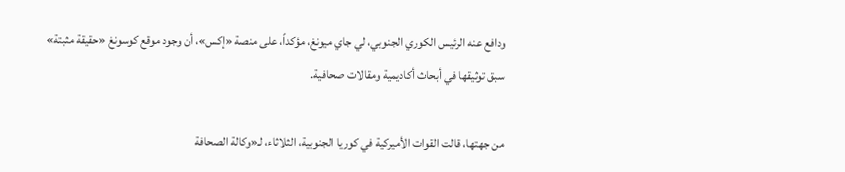ودافع عنه الرئيس الكوري الجنوبي، لي جاي ميونغ، مؤكداً، على منصة «إكس»، أن وجود موقع كوسونغ «حقيقة مثبتة» سبق توثيقها في أبحاث أكاديمية ومقالات صحافية.

من جهتها، قالت القوات الأميركية في كوريا الجنوبية، الثلاثاء، لـ«وكالة الصحافة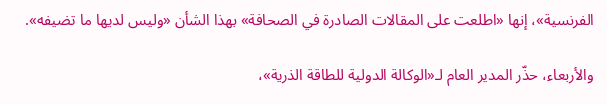الفرنسية»، إنها «اطلعت على المقالات الصادرة في الصحافة» بهذا الشأن «وليس لديها ما تضيفه».

والأربعاء، حذّر المدير العام لـ«الوكالة الدولية للطاقة الذرية»،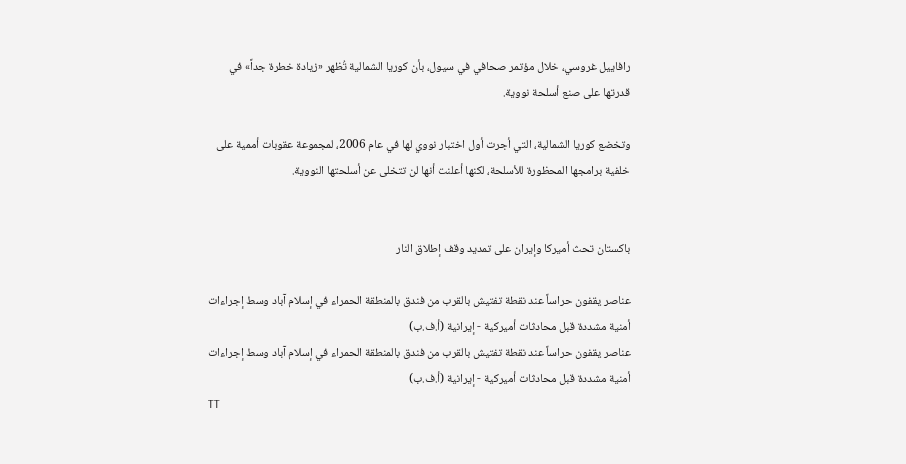رافاييل غروسي، خلال مؤتمر صحافي في سيول، بأن كوريا الشمالية تُظهر «زيادة خطرة جداً» في قدرتها على صنع أسلحة نووية.

وتخضع كوريا الشمالية، التي أجرت أول اختبار نووي لها في عام 2006، لمجموعة عقوبات أممية على خلفية برامجها المحظورة للأسلحة، لكنها أعلنت أنها لن تتخلى عن أسلحتها النووية.


باكستان تحث أميركا وإيران على تمديد وقف إطلاق النار

عناصر يقفون حراساً عند نقطة تفتيش بالقرب من فندق بالمنطقة الحمراء في إسلام آباد وسط إجراءات أمنية مشددة قبل محادثات أميركية - إيرانية (أ.ف.ب)
عناصر يقفون حراساً عند نقطة تفتيش بالقرب من فندق بالمنطقة الحمراء في إسلام آباد وسط إجراءات أمنية مشددة قبل محادثات أميركية - إيرانية (أ.ف.ب)
TT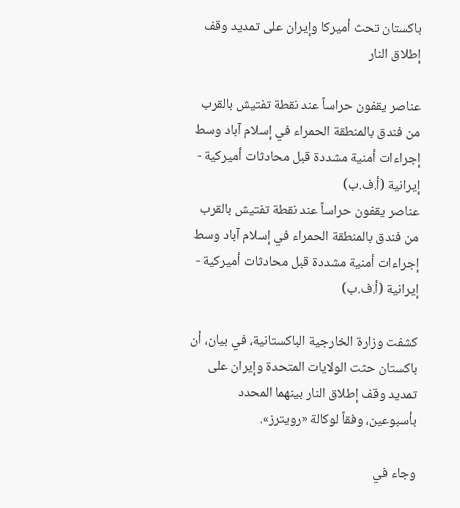باكستان تحث أميركا وإيران على تمديد وقف إطلاق النار

عناصر يقفون حراساً عند نقطة تفتيش بالقرب من فندق بالمنطقة الحمراء في إسلام آباد وسط إجراءات أمنية مشددة قبل محادثات أميركية - إيرانية (أ.ف.ب)
عناصر يقفون حراساً عند نقطة تفتيش بالقرب من فندق بالمنطقة الحمراء في إسلام آباد وسط إجراءات أمنية مشددة قبل محادثات أميركية - إيرانية (أ.ف.ب)

كشفت وزارة الخارجية الباكستانية، في بيان، أن باكستان حثت الولايات المتحدة وإيران ‌على تمديد وقف ‌إطلاق النار ‌بينهما المحدد بأسبوعين، وفقاً لوكالة «رويترز».

وجاء في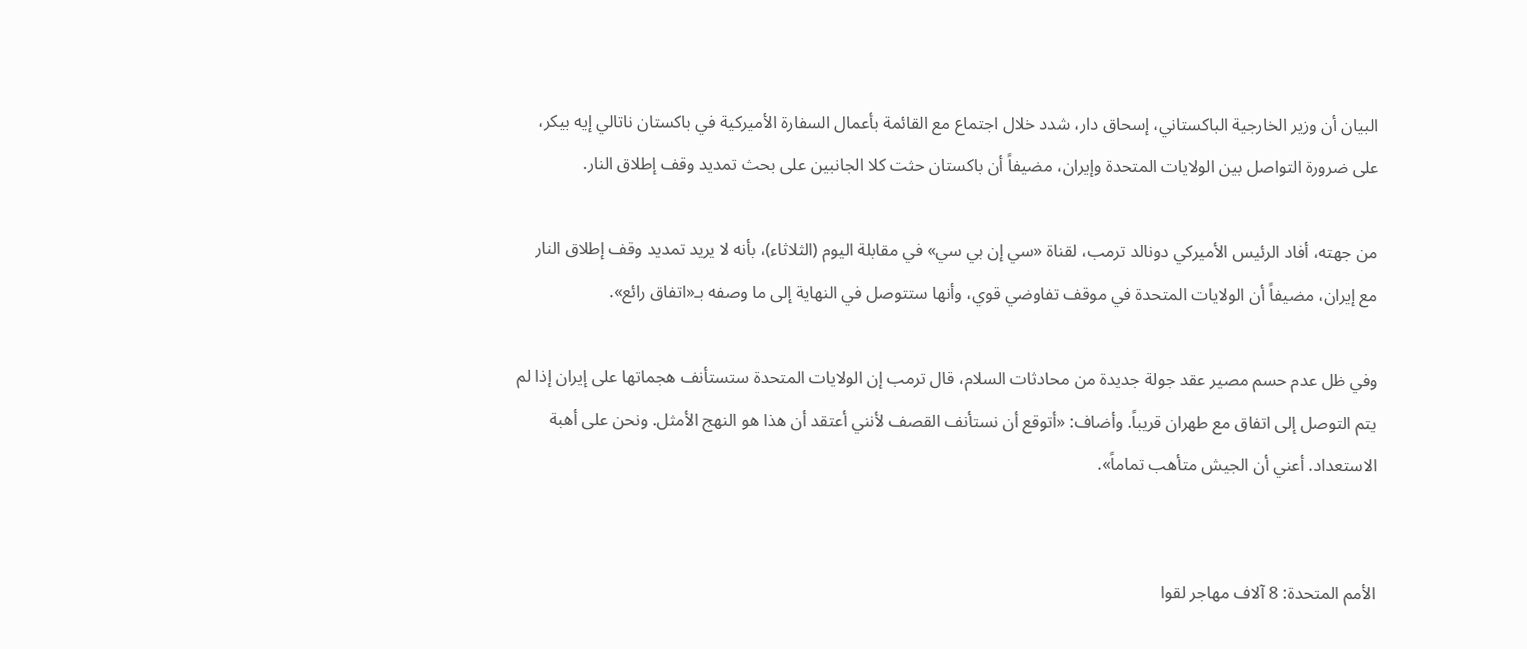البيان أن وزير الخارجية الباكستاني، إسحاق دار، شدد خلال اجتماع مع ‌القائمة ‌بأعمال السفارة ‌الأميركية في ‌باكستان ناتالي إيه بيكر، على ضرورة التواصل بين ‌الولايات المتحدة وإيران، مضيفاً أن باكستان حثت كلا الجانبين على بحث تمديد وقف إطلاق النار.

من جهته، أفاد الرئيس الأميركي دونالد ترمب، لقناة «سي إن بي سي» في مقابلة اليوم (الثلاثاء)، بأنه لا يريد تمديد وقف إطلاق النار مع إيران، مضيفاً أن ‌الولايات المتحدة في ‌موقف تفاوضي ‌قوي، وأنها ستتوصل في النهاية إلى ما وصفه بـ«اتفاق رائع».

وفي ظل ‌عدم حسم مصير ‌عقد جولة جديدة من محادثات السلام، قال ترمب إن الولايات المتحدة ‌ستستأنف هجماتها على إيران إذا لم يتم التوصل إلى اتفاق مع طهران قريباً. وأضاف: «أتوقع أن نستأنف القصف لأنني أعتقد أن هذا هو النهج الأمثل. ونحن على أهبة الاستعداد. أعني أن الجيش متأهب تماماً».


الأمم المتحدة: 8 آلاف مهاجر لقوا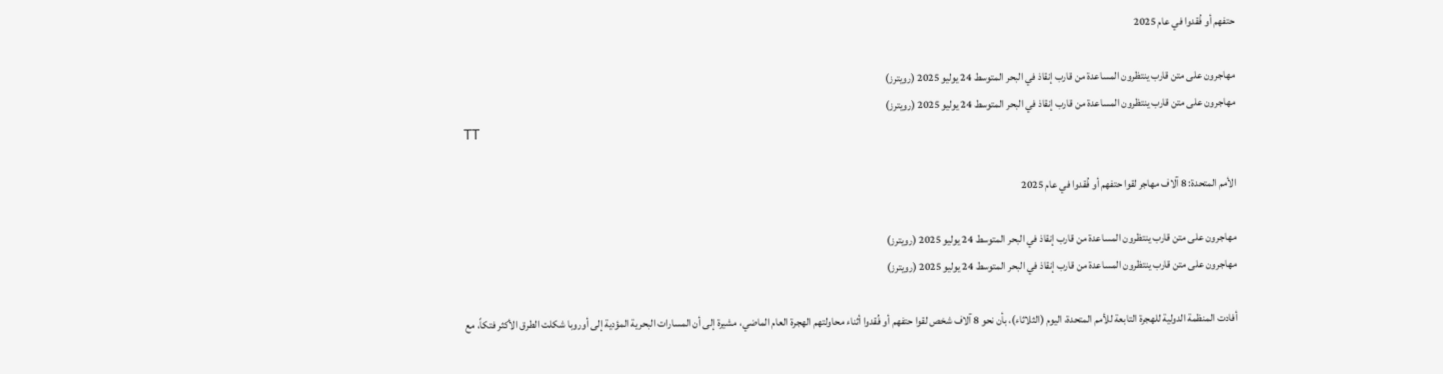حتفهم أو فُقدوا في عام 2025

مهاجرون على متن قارب ينتظرون المساعدة من قارب إنقاذ في البحر المتوسط 24 يوليو 2025 (رويترز)
مهاجرون على متن قارب ينتظرون المساعدة من قارب إنقاذ في البحر المتوسط 24 يوليو 2025 (رويترز)
TT

الأمم المتحدة: 8 آلاف مهاجر لقوا حتفهم أو فُقدوا في عام 2025

مهاجرون على متن قارب ينتظرون المساعدة من قارب إنقاذ في البحر المتوسط 24 يوليو 2025 (رويترز)
مهاجرون على متن قارب ينتظرون المساعدة من قارب إنقاذ في البحر المتوسط 24 يوليو 2025 (رويترز)

أفادت المنظمة الدولية للهجرة التابعة للأمم المتحدة، اليوم (الثلاثاء)، بأن نحو 8 آلاف شخص لقوا حتفهم أو فُقدوا أثناء محاولتهم الهجرة العام الماضي، مشيرة إلى أن المسارات البحرية المؤدية إلى أوروبا شكلت الطرق الأكثر فتكاً، مع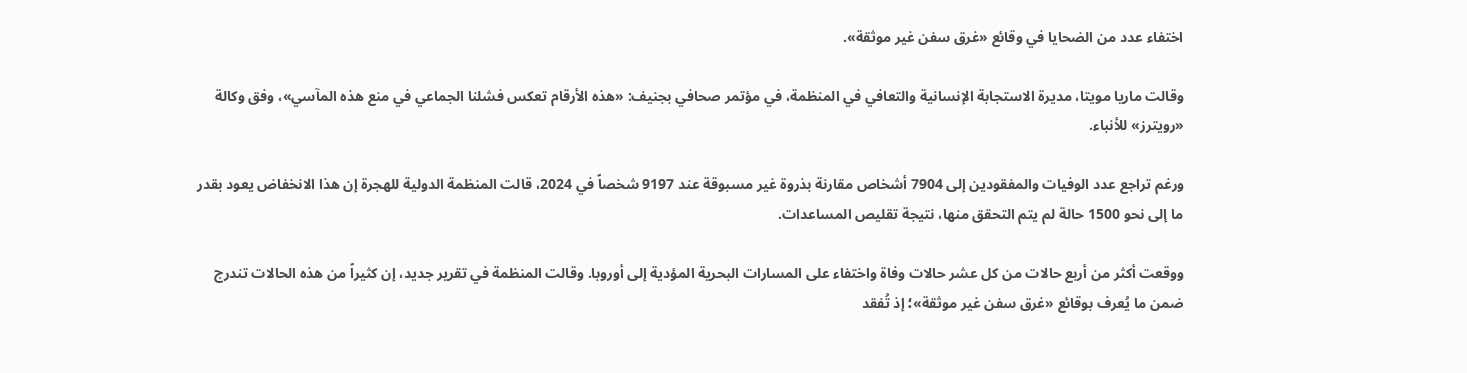اختفاء عدد من الضحايا في وقائع «غرق سفن غير موثقة».

وقالت ماريا مويتا، مديرة الاستجابة الإنسانية والتعافي في المنظمة، في مؤتمر صحافي بجنيف: «هذه الأرقام تعكس فشلنا الجماعي في منع هذه المآسي»، وفق وكالة «رويترز» للأنباء.

ورغم تراجع عدد الوفيات والمفقودين إلى 7904 أشخاص مقارنة بذروة غير مسبوقة عند 9197 شخصاً في 2024، قالت المنظمة الدولية للهجرة إن هذا الانخفاض يعود بقدر ما إلى نحو 1500 حالة لم يتم التحقق منها، نتيجة تقليص المساعدات.

ووقعت أكثر من أربع حالات من كل عشر حالات وفاة واختفاء على المسارات البحرية المؤدية إلى أوروبا. وقالت المنظمة في تقرير جديد، إن كثيراً من هذه الحالات تندرج ضمن ما يُعرف بوقائع «غرق سفن غير موثقة»؛ إذ تُفقد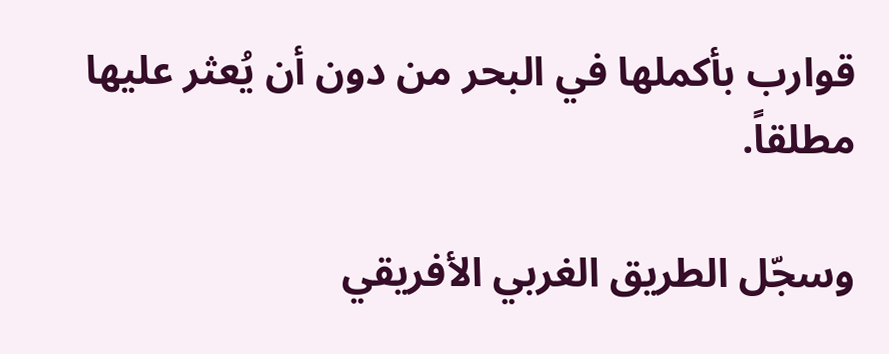قوارب بأكملها في البحر من دون أن يُعثر عليها مطلقاً.

وسجّل الطريق الغربي الأفريقي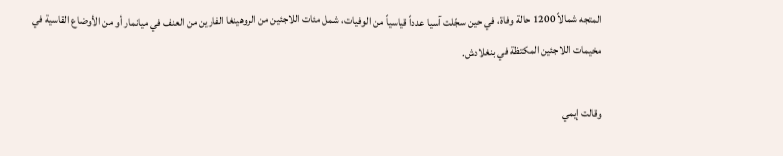المتجه شمالاً 1200 حالة وفاة، في حين سجّلت آسيا عدداً قياسياً من الوفيات، شمل مئات اللاجئين من الروهينغا الفارين من العنف في ميانمار أو من الأوضاع القاسية في مخيمات اللاجئين المكتظة في بنغلادش.

وقالت إيمي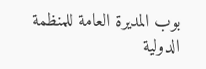بوب المديرة العامة للمنظمة الدولية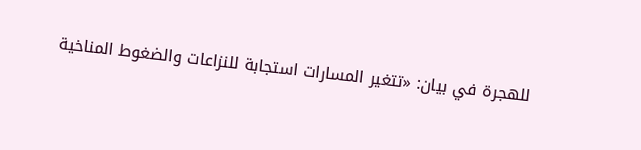للهجرة في بيان: «تتغير المسارات استجابة للنزاعات والضغوط المناخية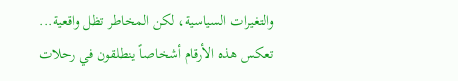والتغيرات السياسية، لكن المخاطر تظل واقعية... تعكس هذه الأرقام أشخاصاً ينطلقون في رحلات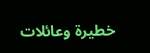خطيرة وعائلات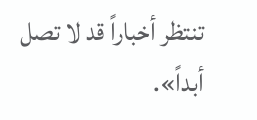تنتظر أخباراً قد لا تصل أبداً».